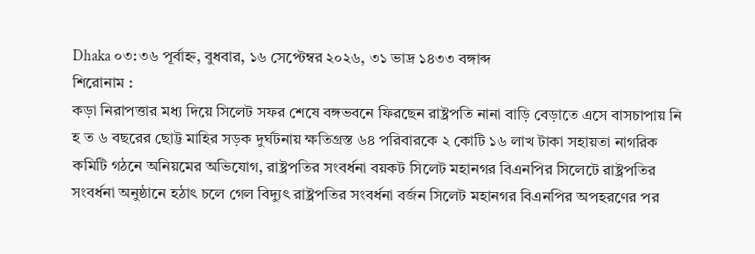Dhaka ০৩:৩৬ পূর্বাহ্ন, বুধবার, ১৬ সেপ্টেম্বর ২০২৬, ৩১ ভাদ্র ১৪৩৩ বঙ্গাব্দ
শিরোনাম :
কড়া নিরাপত্তার মধ্য দিয়ে সিলেট সফর শেষে বঙ্গভবনে ফিরছেন রাষ্ট্রপতি নানা বাড়ি বেড়াতে এসে বাসচাপায় নি হ ত ৬ বছরের ছোট্ট মাহির সড়ক দুর্ঘটনায় ক্ষতিগ্রস্ত ৬৪ পরিবারকে ২ কোটি ১৬ লাখ টাকা সহায়তা নাগরিক কমিটি গঠনে অনিয়মের অভিযোগ, রাষ্ট্রপতির সংবর্ধনা বয়কট সিলেট মহানগর বিএনপির সিলেটে রাষ্ট্রপতির সংবর্ধনা অনুষ্ঠানে হঠাৎ চলে গেল বিদ্যুৎ রাষ্ট্রপতির সংবর্ধনা বর্জন সিলেট মহানগর বিএনপির অপহরণের পর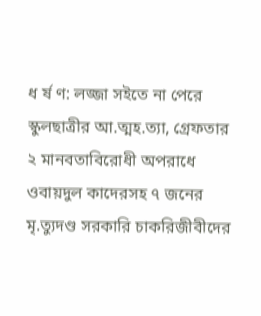ধ র্ষ ণ: লজ্জা সইতে না পেরে স্কুলছাত্রীর আ.ত্মহ.ত্যা, গ্রেফতার ২ মানবতাবিরোধী অপরাধে ওবায়দুল কাদেরসহ ৭ জনের মৃ.ত্যুদণ্ড সরকারি চাকরিজীবীদের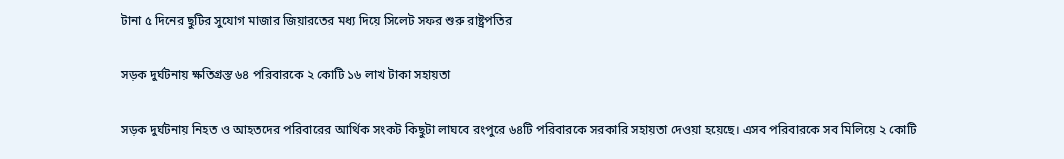টানা ৫ দিনের ছুটির সুযোগ মাজার জিয়ারতের মধ্য দিয়ে সিলেট সফর শুরু রাষ্ট্রপতির

সড়ক দুর্ঘটনায় ক্ষতিগ্রস্ত ৬৪ পরিবারকে ২ কোটি ১৬ লাখ টাকা সহায়তা

সড়ক দুর্ঘটনায় নিহত ও আহতদের পরিবারের আর্থিক সংকট কিছুটা লাঘবে রংপুরে ৬৪টি পরিবারকে সরকারি সহায়তা দেওয়া হয়েছে। এসব পরিবারকে সব মিলিয়ে ২ কোটি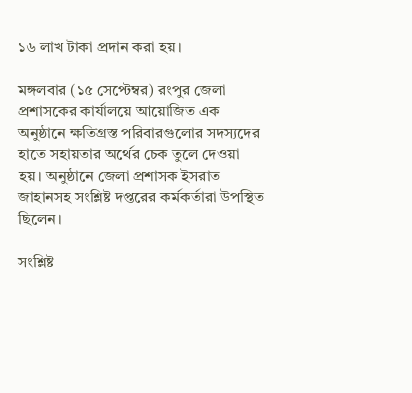১৬ লাখ টাকা প্রদান করা হয়।

মঙ্গলবার (১৫ সেপ্টেম্বর) রংপুর জেলা প্রশাসকের কার্যালয়ে আয়োজিত এক অনুষ্ঠানে ক্ষতিগ্রস্ত পরিবারগুলোর সদস্যদের হাতে সহায়তার অর্থের চেক তুলে দেওয়া হয়। অনুষ্ঠানে জেলা প্রশাসক ইসরাত জাহানসহ সংশ্লিষ্ট দপ্তরের কর্মকর্তারা উপস্থিত ছিলেন।

সংশ্লিষ্ট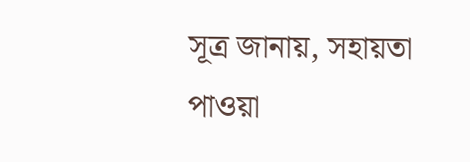সূত্র জানায়, সহায়তা পাওয়া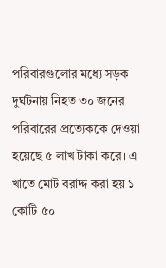পরিবারগুলোর মধ্যে সড়ক দুর্ঘটনায় নিহত ৩০ জনের পরিবারের প্রত্যেককে দেওয়া হয়েছে ৫ লাখ টাকা করে। এ খাতে মোট বরাদ্দ করা হয় ১ কোটি ৫০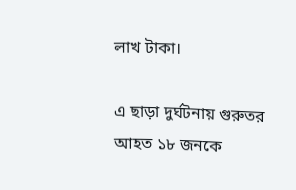লাখ টাকা।

এ ছাড়া দুর্ঘটনায় গুরুতর আহত ১৮ জনকে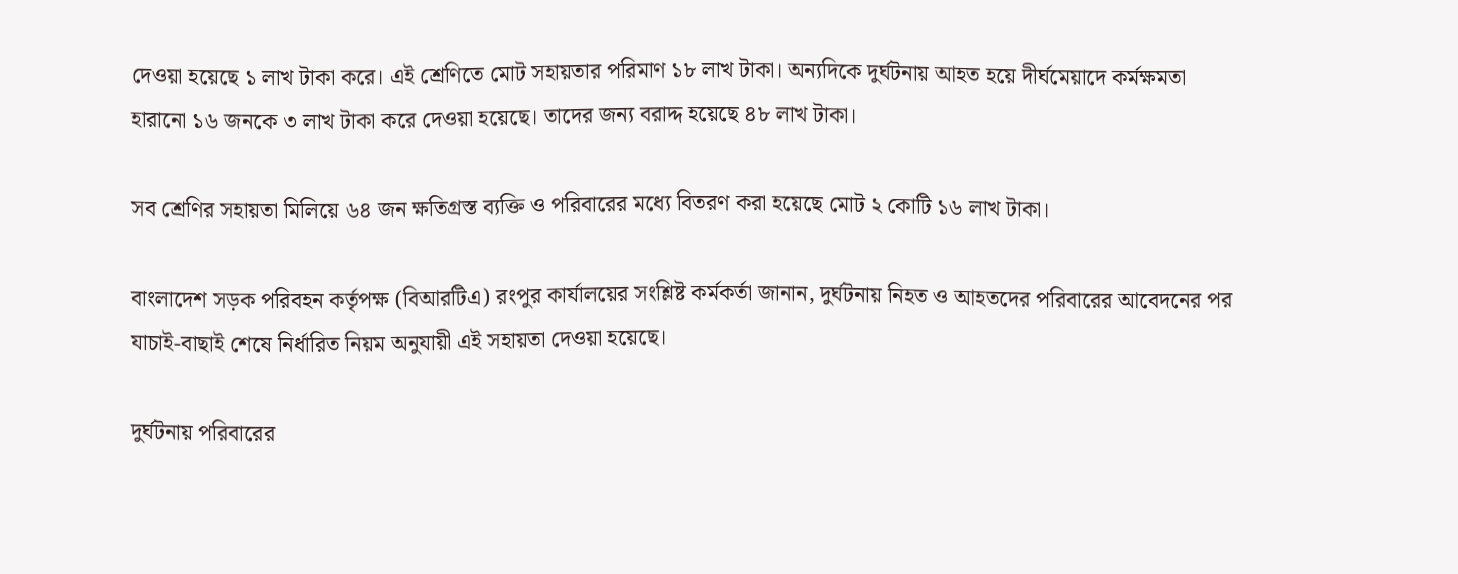দেওয়া হয়েছে ১ লাখ টাকা করে। এই শ্রেণিতে মোট সহায়তার পরিমাণ ১৮ লাখ টাকা। অন্যদিকে দুর্ঘটনায় আহত হয়ে দীর্ঘমেয়াদে কর্মক্ষমতা হারানো ১৬ জনকে ৩ লাখ টাকা করে দেওয়া হয়েছে। তাদের জন্য বরাদ্দ হয়েছে ৪৮ লাখ টাকা।

সব শ্রেণির সহায়তা মিলিয়ে ৬৪ জন ক্ষতিগ্রস্ত ব্যক্তি ও পরিবারের মধ্যে বিতরণ করা হয়েছে মোট ২ কোটি ১৬ লাখ টাকা।

বাংলাদেশ সড়ক পরিবহন কর্তৃপক্ষ (বিআরটিএ) রংপুর কার্যালয়ের সংশ্লিষ্ট কর্মকর্তা জানান, দুর্ঘটনায় নিহত ও আহতদের পরিবারের আবেদনের পর যাচাই-বাছাই শেষে নির্ধারিত নিয়ম অনুযায়ী এই সহায়তা দেওয়া হয়েছে।

দুর্ঘটনায় পরিবারের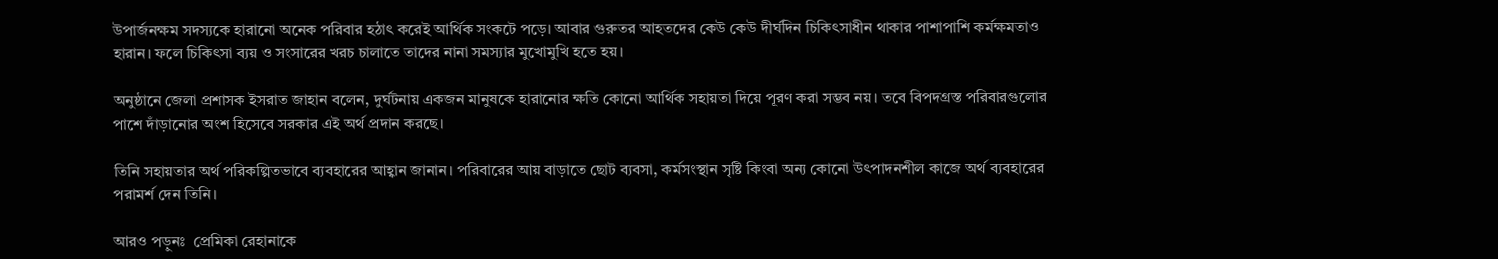উপার্জনক্ষম সদস্যকে হারানো অনেক পরিবার হঠাৎ করেই আর্থিক সংকটে পড়ে। আবার গুরুতর আহতদের কেউ কেউ দীর্ঘদিন চিকিৎসাধীন থাকার পাশাপাশি কর্মক্ষমতাও হারান। ফলে চিকিৎসা ব্যয় ও সংসারের খরচ চালাতে তাদের নানা সমস্যার মুখোমুখি হতে হয়।

অনুষ্ঠানে জেলা প্রশাসক ইসরাত জাহান বলেন, দুর্ঘটনায় একজন মানুষকে হারানোর ক্ষতি কোনো আর্থিক সহায়তা দিয়ে পূরণ করা সম্ভব নয়। তবে বিপদগ্রস্ত পরিবারগুলোর পাশে দাঁড়ানোর অংশ হিসেবে সরকার এই অর্থ প্রদান করছে।

তিনি সহায়তার অর্থ পরিকল্পিতভাবে ব্যবহারের আহ্বান জানান। পরিবারের আয় বাড়াতে ছোট ব্যবসা, কর্মসংস্থান সৃষ্টি কিংবা অন্য কোনো উৎপাদনশীল কাজে অর্থ ব্যবহারের পরামর্শ দেন তিনি।

আরও পড়ুনঃ  প্রেমিকা রেহানাকে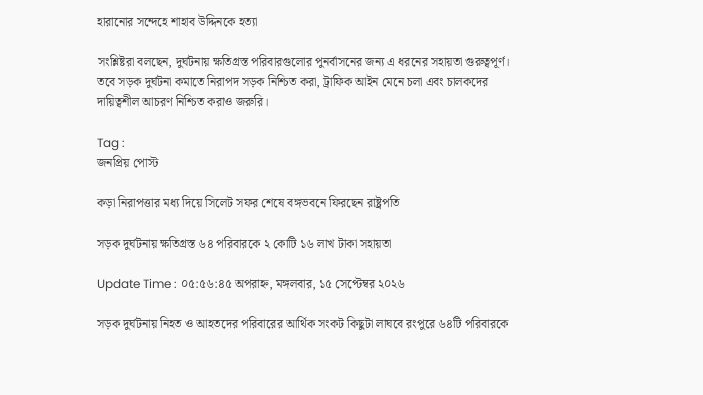হারানোর সন্দেহে শাহাব উদ্দিনকে হত্যা

সংশ্লিষ্টরা বলছেন, দুর্ঘটনায় ক্ষতিগ্রস্ত পরিবারগুলোর পুনর্বাসনের জন্য এ ধরনের সহায়তা গুরুত্বপূর্ণ। তবে সড়ক দুর্ঘটনা কমাতে নিরাপদ সড়ক নিশ্চিত করা, ট্রাফিক আইন মেনে চলা এবং চালকদের দায়িত্বশীল আচরণ নিশ্চিত করাও জরুরি।

Tag :
জনপ্রিয় পোস্ট

কড়া নিরাপত্তার মধ্য দিয়ে সিলেট সফর শেষে বঙ্গভবনে ফিরছেন রাষ্ট্রপতি

সড়ক দুর্ঘটনায় ক্ষতিগ্রস্ত ৬৪ পরিবারকে ২ কোটি ১৬ লাখ টাকা সহায়তা

Update Time : ০৫:৫৬:৪৫ অপরাহ্ন, মঙ্গলবার, ১৫ সেপ্টেম্বর ২০২৬

সড়ক দুর্ঘটনায় নিহত ও আহতদের পরিবারের আর্থিক সংকট কিছুটা লাঘবে রংপুরে ৬৪টি পরিবারকে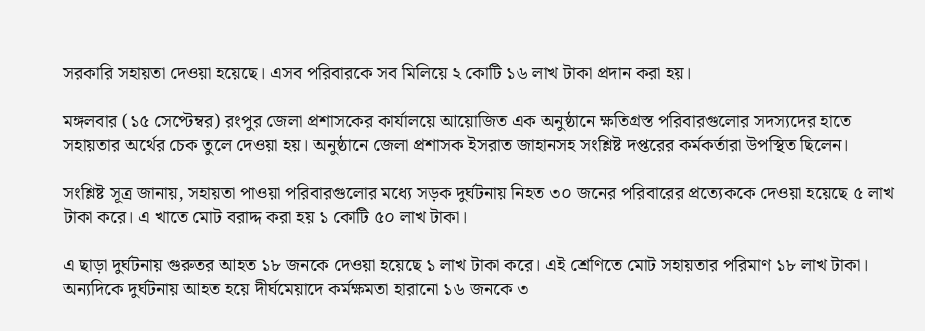সরকারি সহায়তা দেওয়া হয়েছে। এসব পরিবারকে সব মিলিয়ে ২ কোটি ১৬ লাখ টাকা প্রদান করা হয়।

মঙ্গলবার (১৫ সেপ্টেম্বর) রংপুর জেলা প্রশাসকের কার্যালয়ে আয়োজিত এক অনুষ্ঠানে ক্ষতিগ্রস্ত পরিবারগুলোর সদস্যদের হাতে সহায়তার অর্থের চেক তুলে দেওয়া হয়। অনুষ্ঠানে জেলা প্রশাসক ইসরাত জাহানসহ সংশ্লিষ্ট দপ্তরের কর্মকর্তারা উপস্থিত ছিলেন।

সংশ্লিষ্ট সূত্র জানায়, সহায়তা পাওয়া পরিবারগুলোর মধ্যে সড়ক দুর্ঘটনায় নিহত ৩০ জনের পরিবারের প্রত্যেককে দেওয়া হয়েছে ৫ লাখ টাকা করে। এ খাতে মোট বরাদ্দ করা হয় ১ কোটি ৫০ লাখ টাকা।

এ ছাড়া দুর্ঘটনায় গুরুতর আহত ১৮ জনকে দেওয়া হয়েছে ১ লাখ টাকা করে। এই শ্রেণিতে মোট সহায়তার পরিমাণ ১৮ লাখ টাকা। অন্যদিকে দুর্ঘটনায় আহত হয়ে দীর্ঘমেয়াদে কর্মক্ষমতা হারানো ১৬ জনকে ৩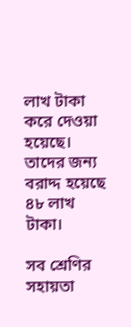লাখ টাকা করে দেওয়া হয়েছে। তাদের জন্য বরাদ্দ হয়েছে ৪৮ লাখ টাকা।

সব শ্রেণির সহায়তা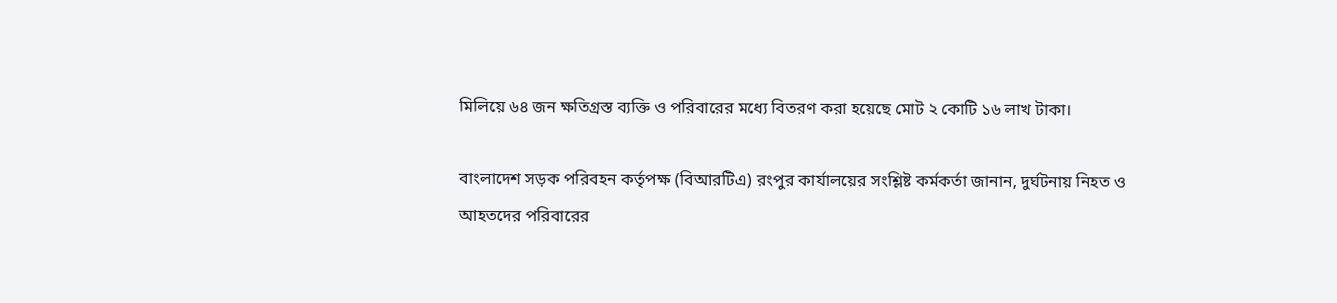মিলিয়ে ৬৪ জন ক্ষতিগ্রস্ত ব্যক্তি ও পরিবারের মধ্যে বিতরণ করা হয়েছে মোট ২ কোটি ১৬ লাখ টাকা।

বাংলাদেশ সড়ক পরিবহন কর্তৃপক্ষ (বিআরটিএ) রংপুর কার্যালয়ের সংশ্লিষ্ট কর্মকর্তা জানান, দুর্ঘটনায় নিহত ও আহতদের পরিবারের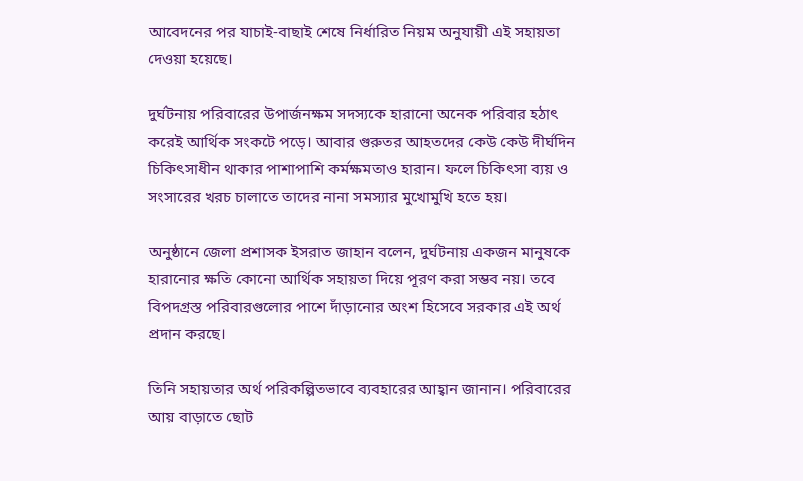আবেদনের পর যাচাই-বাছাই শেষে নির্ধারিত নিয়ম অনুযায়ী এই সহায়তা দেওয়া হয়েছে।

দুর্ঘটনায় পরিবারের উপার্জনক্ষম সদস্যকে হারানো অনেক পরিবার হঠাৎ করেই আর্থিক সংকটে পড়ে। আবার গুরুতর আহতদের কেউ কেউ দীর্ঘদিন চিকিৎসাধীন থাকার পাশাপাশি কর্মক্ষমতাও হারান। ফলে চিকিৎসা ব্যয় ও সংসারের খরচ চালাতে তাদের নানা সমস্যার মুখোমুখি হতে হয়।

অনুষ্ঠানে জেলা প্রশাসক ইসরাত জাহান বলেন, দুর্ঘটনায় একজন মানুষকে হারানোর ক্ষতি কোনো আর্থিক সহায়তা দিয়ে পূরণ করা সম্ভব নয়। তবে বিপদগ্রস্ত পরিবারগুলোর পাশে দাঁড়ানোর অংশ হিসেবে সরকার এই অর্থ প্রদান করছে।

তিনি সহায়তার অর্থ পরিকল্পিতভাবে ব্যবহারের আহ্বান জানান। পরিবারের আয় বাড়াতে ছোট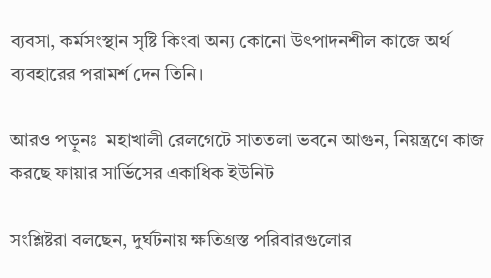ব্যবসা, কর্মসংস্থান সৃষ্টি কিংবা অন্য কোনো উৎপাদনশীল কাজে অর্থ ব্যবহারের পরামর্শ দেন তিনি।

আরও পড়ুনঃ  মহাখালী রেলগেটে সাততলা ভবনে আগুন, নিয়ন্ত্রণে কাজ করছে ফায়ার সার্ভিসের একাধিক ইউনিট

সংশ্লিষ্টরা বলছেন, দুর্ঘটনায় ক্ষতিগ্রস্ত পরিবারগুলোর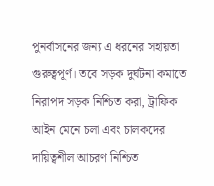পুনর্বাসনের জন্য এ ধরনের সহায়তা গুরুত্বপূর্ণ। তবে সড়ক দুর্ঘটনা কমাতে নিরাপদ সড়ক নিশ্চিত করা, ট্রাফিক আইন মেনে চলা এবং চালকদের দায়িত্বশীল আচরণ নিশ্চিত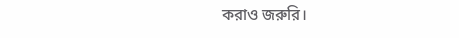করাও জরুরি।